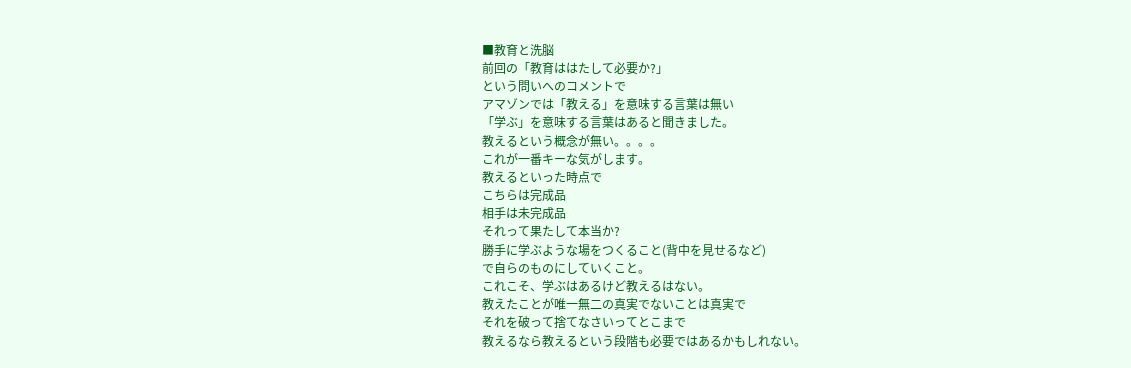■教育と洗脳
前回の「教育ははたして必要か?」
という問いへのコメントで
アマゾンでは「教える」を意味する言葉は無い
「学ぶ」を意味する言葉はあると聞きました。
教えるという概念が無い。。。。
これが一番キーな気がします。
教えるといった時点で
こちらは完成品
相手は未完成品
それって果たして本当か?
勝手に学ぶような場をつくること(背中を見せるなど)
で自らのものにしていくこと。
これこそ、学ぶはあるけど教えるはない。
教えたことが唯一無二の真実でないことは真実で
それを破って捨てなさいってとこまで
教えるなら教えるという段階も必要ではあるかもしれない。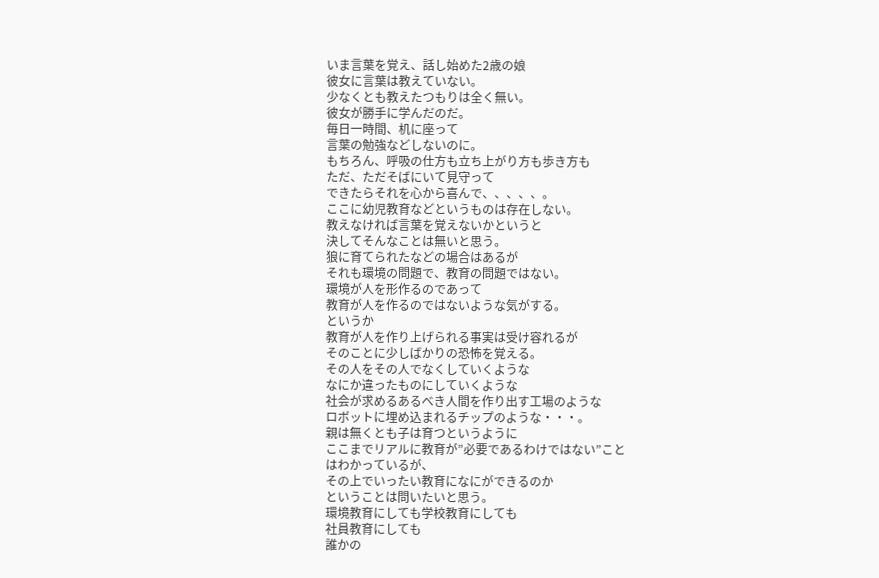いま言葉を覚え、話し始めた2歳の娘
彼女に言葉は教えていない。
少なくとも教えたつもりは全く無い。
彼女が勝手に学んだのだ。
毎日一時間、机に座って
言葉の勉強などしないのに。
もちろん、呼吸の仕方も立ち上がり方も歩き方も
ただ、ただそばにいて見守って
できたらそれを心から喜んで、、、、、。
ここに幼児教育などというものは存在しない。
教えなければ言葉を覚えないかというと
決してそんなことは無いと思う。
狼に育てられたなどの場合はあるが
それも環境の問題で、教育の問題ではない。
環境が人を形作るのであって
教育が人を作るのではないような気がする。
というか
教育が人を作り上げられる事実は受け容れるが
そのことに少しばかりの恐怖を覚える。
その人をその人でなくしていくような
なにか違ったものにしていくような
社会が求めるあるべき人間を作り出す工場のような
ロボットに埋め込まれるチップのような・・・。
親は無くとも子は育つというように
ここまでリアルに教育が”必要であるわけではない”こと
はわかっているが、
その上でいったい教育になにができるのか
ということは問いたいと思う。
環境教育にしても学校教育にしても
社員教育にしても
誰かの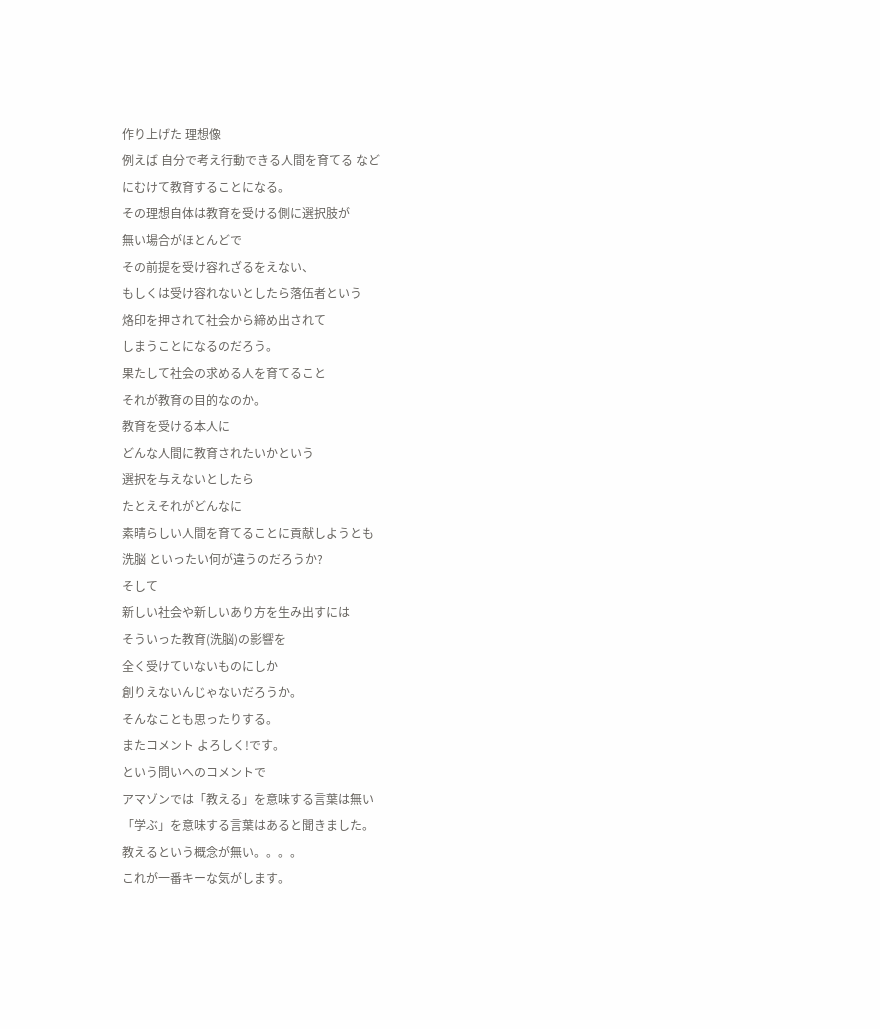作り上げた 理想像
例えば 自分で考え行動できる人間を育てる など
にむけて教育することになる。
その理想自体は教育を受ける側に選択肢が
無い場合がほとんどで
その前提を受け容れざるをえない、
もしくは受け容れないとしたら落伍者という
烙印を押されて社会から締め出されて
しまうことになるのだろう。
果たして社会の求める人を育てること
それが教育の目的なのか。
教育を受ける本人に
どんな人間に教育されたいかという
選択を与えないとしたら
たとえそれがどんなに
素晴らしい人間を育てることに貢献しようとも
洗脳 といったい何が違うのだろうか?
そして
新しい社会や新しいあり方を生み出すには
そういった教育(洗脳)の影響を
全く受けていないものにしか
創りえないんじゃないだろうか。
そんなことも思ったりする。
またコメント よろしく!です。
という問いへのコメントで
アマゾンでは「教える」を意味する言葉は無い
「学ぶ」を意味する言葉はあると聞きました。
教えるという概念が無い。。。。
これが一番キーな気がします。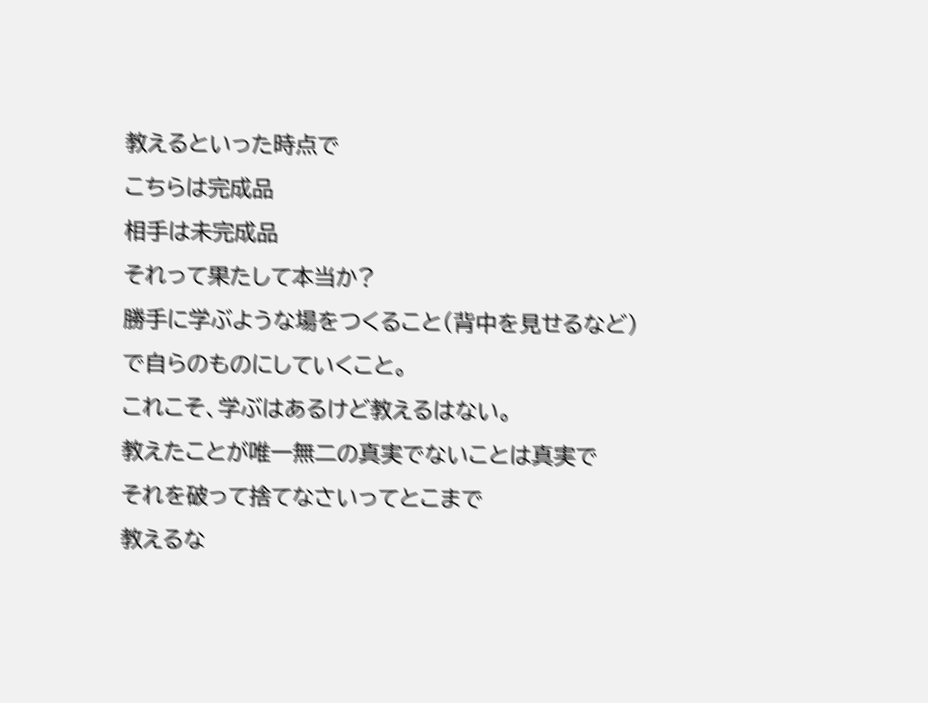教えるといった時点で
こちらは完成品
相手は未完成品
それって果たして本当か?
勝手に学ぶような場をつくること(背中を見せるなど)
で自らのものにしていくこと。
これこそ、学ぶはあるけど教えるはない。
教えたことが唯一無二の真実でないことは真実で
それを破って捨てなさいってとこまで
教えるな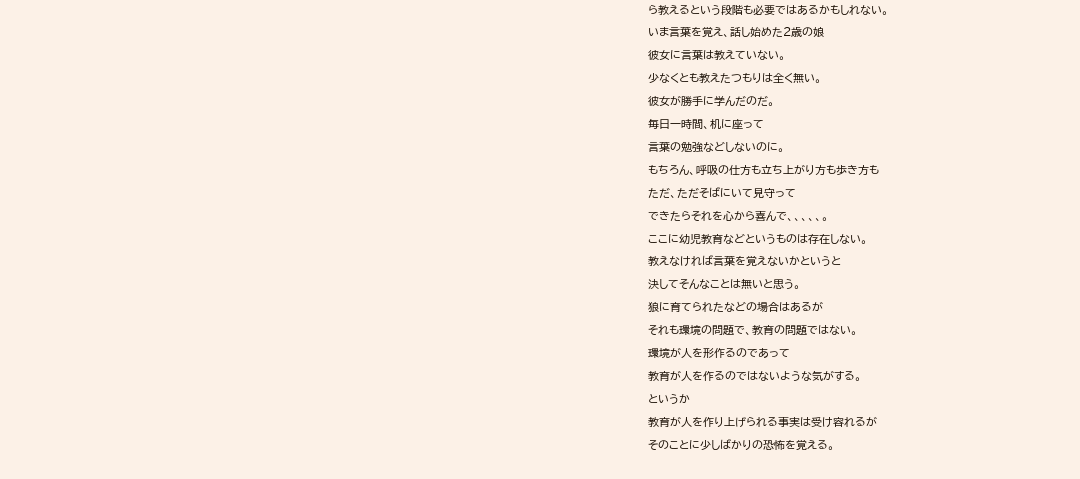ら教えるという段階も必要ではあるかもしれない。
いま言葉を覚え、話し始めた2歳の娘
彼女に言葉は教えていない。
少なくとも教えたつもりは全く無い。
彼女が勝手に学んだのだ。
毎日一時間、机に座って
言葉の勉強などしないのに。
もちろん、呼吸の仕方も立ち上がり方も歩き方も
ただ、ただそばにいて見守って
できたらそれを心から喜んで、、、、、。
ここに幼児教育などというものは存在しない。
教えなければ言葉を覚えないかというと
決してそんなことは無いと思う。
狼に育てられたなどの場合はあるが
それも環境の問題で、教育の問題ではない。
環境が人を形作るのであって
教育が人を作るのではないような気がする。
というか
教育が人を作り上げられる事実は受け容れるが
そのことに少しばかりの恐怖を覚える。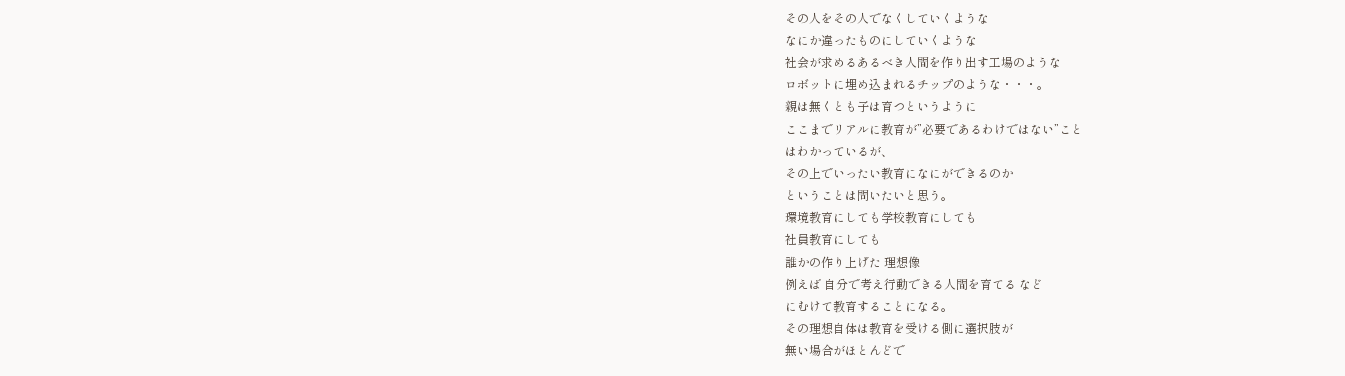その人をその人でなくしていくような
なにか違ったものにしていくような
社会が求めるあるべき人間を作り出す工場のような
ロボットに埋め込まれるチップのような・・・。
親は無くとも子は育つというように
ここまでリアルに教育が”必要であるわけではない”こと
はわかっているが、
その上でいったい教育になにができるのか
ということは問いたいと思う。
環境教育にしても学校教育にしても
社員教育にしても
誰かの作り上げた 理想像
例えば 自分で考え行動できる人間を育てる など
にむけて教育することになる。
その理想自体は教育を受ける側に選択肢が
無い場合がほとんどで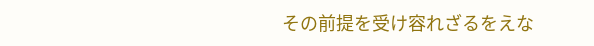その前提を受け容れざるをえな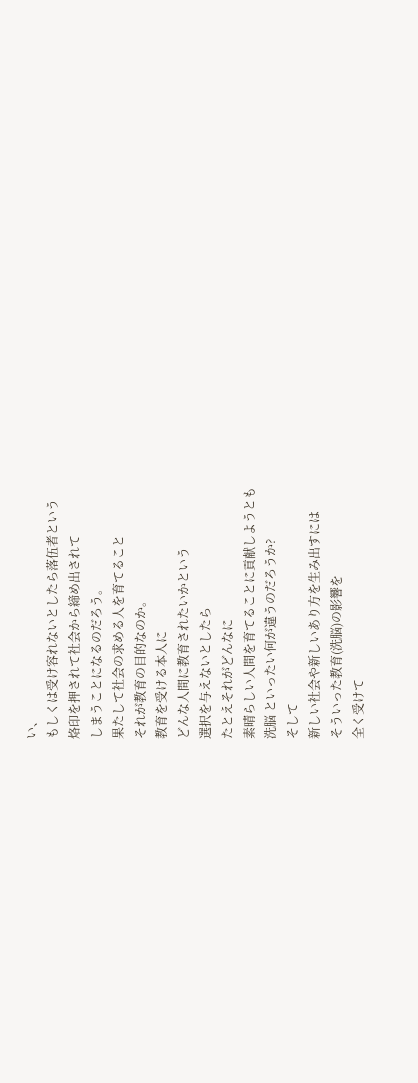い、
もしくは受け容れないとしたら落伍者という
烙印を押されて社会から締め出されて
しまうことになるのだろう。
果たして社会の求める人を育てること
それが教育の目的なのか。
教育を受ける本人に
どんな人間に教育されたいかという
選択を与えないとしたら
たとえそれがどんなに
素晴らしい人間を育てることに貢献しようとも
洗脳 といったい何が違うのだろうか?
そして
新しい社会や新しいあり方を生み出すには
そういった教育(洗脳)の影響を
全く受けて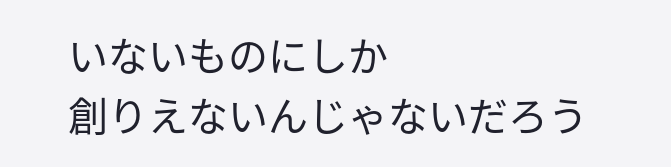いないものにしか
創りえないんじゃないだろう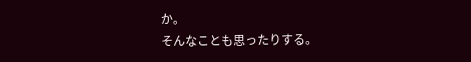か。
そんなことも思ったりする。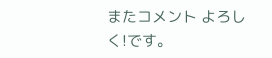またコメント よろしく!です。